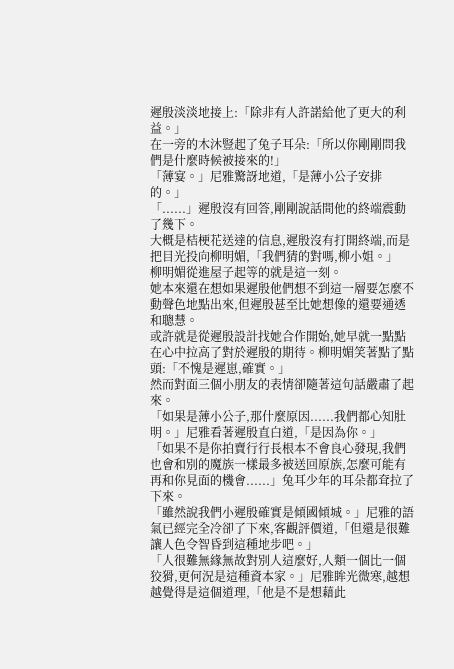遲殷淡淡地接上:「除非有人許諾給他了更大的利益。」
在一旁的木沐豎起了兔子耳朵:「所以你剛剛問我們是什麼時候被接來的!」
「薄宴。」尼雅驚訝地道,「是薄小公子安排的。」
「......」遲殷沒有回答,剛剛說話間他的終端震動了幾下。
大概是桔梗花送達的信息,遲殷沒有打開終端,而是把目光投向柳明媚,「我們猜的對嗎,柳小姐。」
柳明媚從進屋子起等的就是這一刻。
她本來還在想如果遲殷他們想不到這一層要怎麼不動聲色地點出來,但遲殷甚至比她想像的還要通透和聰慧。
或許就是從遲殷設計找她合作開始,她早就一點點在心中拉高了對於遲殷的期待。柳明媚笑著點了點頭:「不愧是遲崽,確實。」
然而對面三個小朋友的表情卻隨著這句話嚴肅了起來。
「如果是薄小公子,那什麼原因......我們都心知肚明。」尼雅看著遲殷直白道,「是因為你。」
「如果不是你拍賣行行長根本不會良心發現,我們也會和別的魔族一樣最多被送回原族,怎麼可能有再和你見面的機會......」兔耳少年的耳朵都耷拉了下來。
「雖然說我們小遲殷確實是傾國傾城。」尼雅的語氣已經完全冷卻了下來,客觀評價道,「但還是很難讓人色令智昏到這種地步吧。」
「人很難無緣無故對別人這麼好,人類一個比一個狡猾,更何況是這種資本家。」尼雅眸光微寒,越想越覺得是這個道理,「他是不是想藉此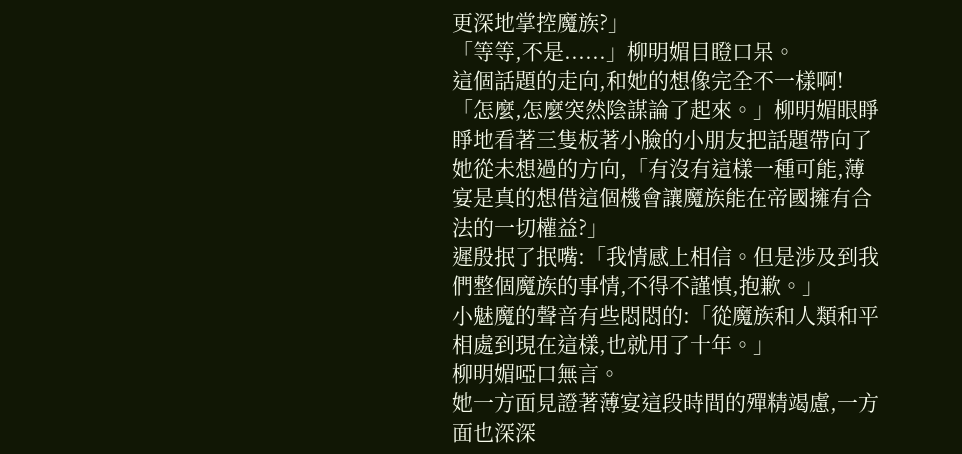更深地掌控魔族?」
「等等,不是......」柳明媚目瞪口呆。
這個話題的走向,和她的想像完全不一樣啊!
「怎麼,怎麼突然陰謀論了起來。」柳明媚眼睜睜地看著三隻板著小臉的小朋友把話題帶向了她從未想過的方向,「有沒有這樣一種可能,薄宴是真的想借這個機會讓魔族能在帝國擁有合法的一切權益?」
遲殷抿了抿嘴:「我情感上相信。但是涉及到我們整個魔族的事情,不得不謹慎,抱歉。」
小魅魔的聲音有些悶悶的:「從魔族和人類和平相處到現在這樣,也就用了十年。」
柳明媚啞口無言。
她一方面見證著薄宴這段時間的殫精竭慮,一方面也深深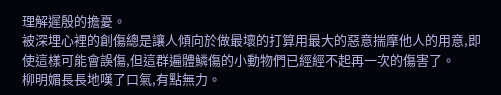理解遲殷的擔憂。
被深埋心裡的創傷總是讓人傾向於做最壞的打算用最大的惡意揣摩他人的用意,即使這樣可能會誤傷,但這群遍體鱗傷的小動物們已經經不起再一次的傷害了。
柳明媚長長地嘆了口氣,有點無力。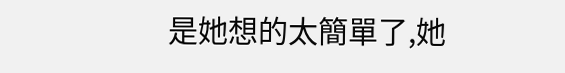是她想的太簡單了,她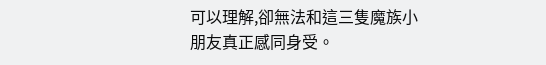可以理解,卻無法和這三隻魔族小朋友真正感同身受。